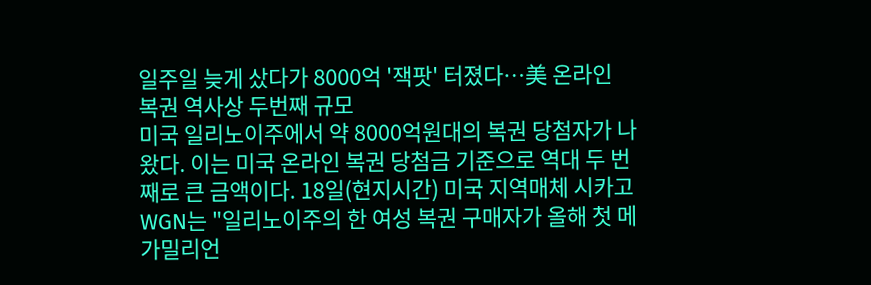일주일 늦게 샀다가 8000억 '잭팟' 터졌다…美 온라인 복권 역사상 두번째 규모
미국 일리노이주에서 약 8000억원대의 복권 당첨자가 나왔다. 이는 미국 온라인 복권 당첨금 기준으로 역대 두 번째로 큰 금액이다. 18일(현지시간) 미국 지역매체 시카고 WGN는 "일리노이주의 한 여성 복권 구매자가 올해 첫 메가밀리언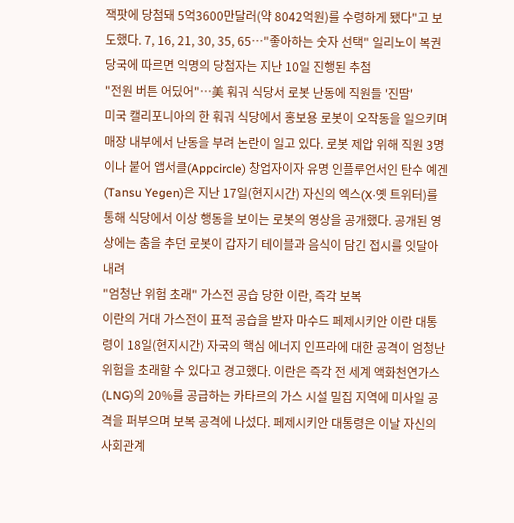잭팟에 당첨돼 5억3600만달러(약 8042억원)를 수령하게 됐다"고 보도했다. 7, 16, 21, 30, 35, 65…"좋아하는 숫자 선택" 일리노이 복권 당국에 따르면 익명의 당첨자는 지난 10일 진행된 추첨
"전원 버튼 어딨어"…美 훠궈 식당서 로봇 난동에 직원들 '진땀'
미국 캘리포니아의 한 훠궈 식당에서 홍보용 로봇이 오작동을 일으키며 매장 내부에서 난동을 부려 논란이 일고 있다. 로봇 제압 위해 직원 3명이나 붙어 앱서클(Appcircle) 창업자이자 유명 인플루언서인 탄수 예겐(Tansu Yegen)은 지난 17일(현지시간) 자신의 엑스(X·옛 트위터)를 통해 식당에서 이상 행동을 보이는 로봇의 영상을 공개했다. 공개된 영상에는 춤을 추던 로봇이 갑자기 테이블과 음식이 담긴 접시를 잇달아 내려
"엄청난 위험 초래" 가스전 공습 당한 이란, 즉각 보복
이란의 거대 가스전이 표적 공습을 받자 마수드 페제시키안 이란 대통령이 18일(현지시간) 자국의 핵심 에너지 인프라에 대한 공격이 엄청난 위험을 초래할 수 있다고 경고했다. 이란은 즉각 전 세계 액화천연가스(LNG)의 20%를 공급하는 카타르의 가스 시설 밀집 지역에 미사일 공격을 퍼부으며 보복 공격에 나섰다. 페제시키안 대통령은 이날 자신의 사회관계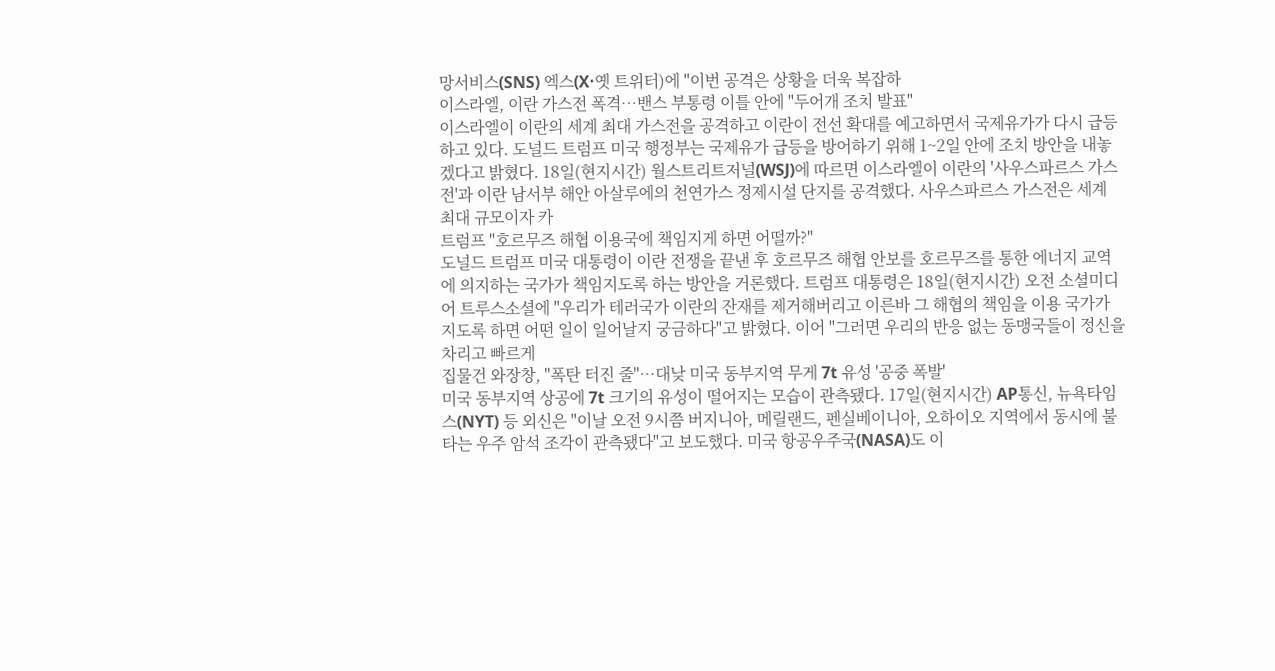망서비스(SNS) 엑스(X·옛 트위터)에 "이번 공격은 상황을 더욱 복잡하
이스라엘, 이란 가스전 폭격…밴스 부통령 이틀 안에 "두어개 조치 발표"
이스라엘이 이란의 세계 최대 가스전을 공격하고 이란이 전선 확대를 예고하면서 국제유가가 다시 급등하고 있다. 도널드 트럼프 미국 행정부는 국제유가 급등을 방어하기 위해 1~2일 안에 조치 방안을 내놓겠다고 밝혔다. 18일(현지시간) 월스트리트저널(WSJ)에 따르면 이스라엘이 이란의 '사우스파르스 가스전'과 이란 남서부 해안 아살루에의 천연가스 정제시설 단지를 공격했다. 사우스파르스 가스전은 세계 최대 규모이자 카
트럼프 "호르무즈 해협 이용국에 책임지게 하면 어떨까?"
도널드 트럼프 미국 대통령이 이란 전쟁을 끝낸 후 호르무즈 해협 안보를 호르무즈를 통한 에너지 교역에 의지하는 국가가 책임지도록 하는 방안을 거론했다. 트럼프 대통령은 18일(현지시간) 오전 소셜미디어 트루스소셜에 "우리가 테러국가 이란의 잔재를 제거해버리고 이른바 그 해협의 책임을 이용 국가가 지도록 하면 어떤 일이 일어날지 궁금하다"고 밝혔다. 이어 "그러면 우리의 반응 없는 동맹국들이 정신을 차리고 빠르게
집물건 와장창, "폭탄 터진 줄"…대낮 미국 동부지역 무게 7t 유성 '공중 폭발'
미국 동부지역 상공에 7t 크기의 유성이 떨어지는 모습이 관측됐다. 17일(현지시간) AP통신, 뉴욕타임스(NYT) 등 외신은 "이날 오전 9시쯤 버지니아, 메릴랜드, 펜실베이니아, 오하이오 지역에서 동시에 불타는 우주 암석 조각이 관측됐다"고 보도했다. 미국 항공우주국(NASA)도 이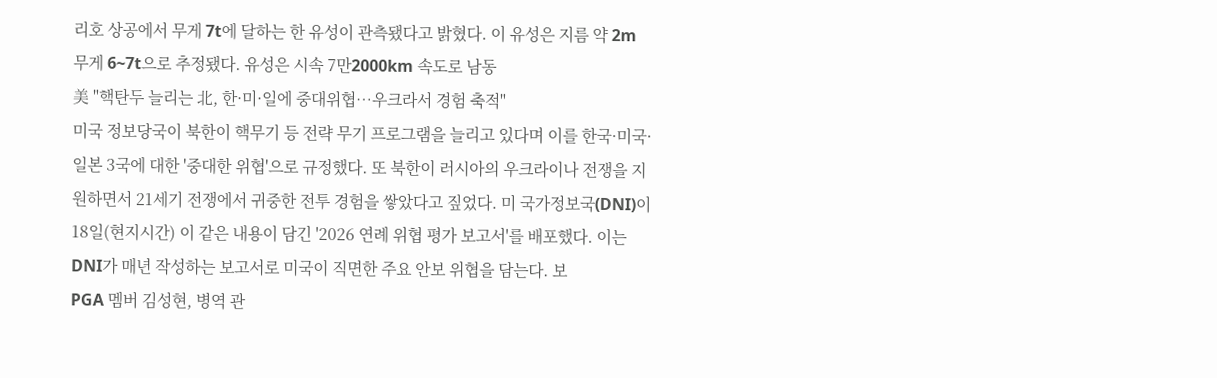리호 상공에서 무게 7t에 달하는 한 유성이 관측됐다고 밝혔다. 이 유성은 지름 약 2m 무게 6~7t으로 추정됐다. 유성은 시속 7만2000km 속도로 남동
美 "핵탄두 늘리는 北, 한·미·일에 중대위협…우크라서 경험 축적"
미국 정보당국이 북한이 핵무기 등 전략 무기 프로그램을 늘리고 있다며 이를 한국·미국·일본 3국에 대한 '중대한 위협'으로 규정했다. 또 북한이 러시아의 우크라이나 전쟁을 지원하면서 21세기 전쟁에서 귀중한 전투 경험을 쌓았다고 짚었다. 미 국가정보국(DNI)이 18일(현지시간) 이 같은 내용이 담긴 '2026 연례 위협 평가 보고서'를 배포했다. 이는 DNI가 매년 작성하는 보고서로 미국이 직면한 주요 안보 위협을 담는다. 보
PGA 멤버 김성현, 병역 관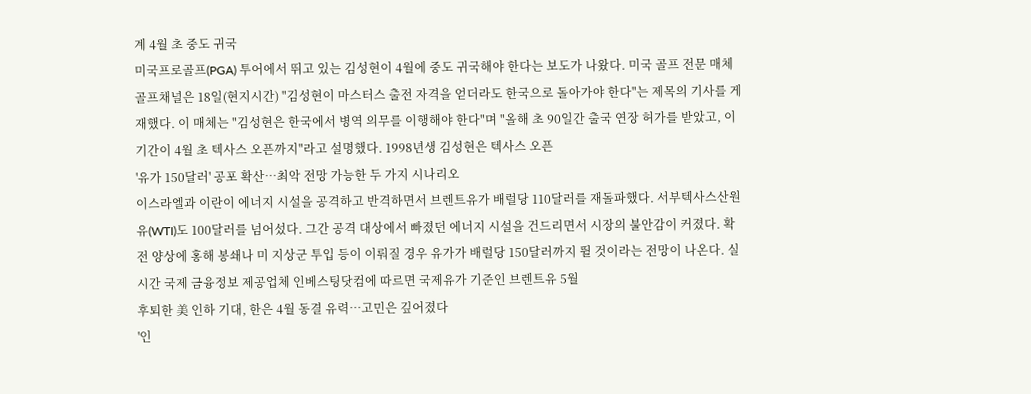계 4월 초 중도 귀국
미국프로골프(PGA) 투어에서 뛰고 있는 김성현이 4월에 중도 귀국해야 한다는 보도가 나왔다. 미국 골프 전문 매체 골프채널은 18일(현지시간) "김성현이 마스터스 출전 자격을 얻더라도 한국으로 돌아가야 한다"는 제목의 기사를 게재했다. 이 매체는 "김성현은 한국에서 병역 의무를 이행해야 한다"며 "올해 초 90일간 출국 연장 허가를 받았고, 이 기간이 4월 초 텍사스 오픈까지"라고 설명했다. 1998년생 김성현은 텍사스 오픈
'유가 150달러' 공포 확산…최악 전망 가능한 두 가지 시나리오
이스라엘과 이란이 에너지 시설을 공격하고 반격하면서 브렌트유가 배럴당 110달러를 재돌파했다. 서부텍사스산원유(WTI)도 100달러를 넘어섰다. 그간 공격 대상에서 빠졌던 에너지 시설을 건드리면서 시장의 불안감이 커졌다. 확전 양상에 홍해 봉쇄나 미 지상군 투입 등이 이뤄질 경우 유가가 배럴당 150달러까지 뛸 것이라는 전망이 나온다. 실시간 국제 금융정보 제공업체 인베스팅닷컴에 따르면 국제유가 기준인 브렌트유 5월
후퇴한 美 인하 기대, 한은 4월 동결 유력…고민은 깊어졌다
'인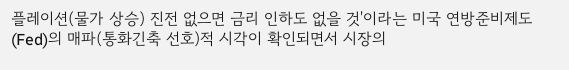플레이션(물가 상승) 진전 없으면 금리 인하도 없을 것'이라는 미국 연방준비제도(Fed)의 매파(통화긴축 선호)적 시각이 확인되면서 시장의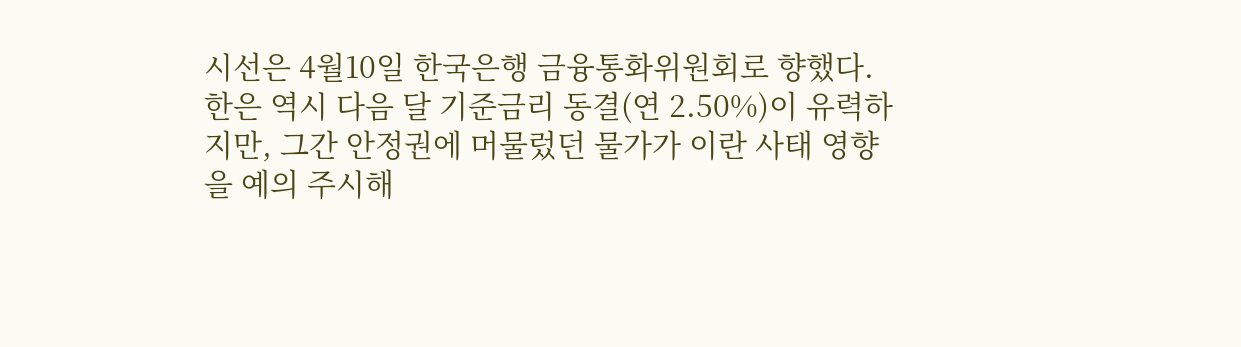시선은 4월10일 한국은행 금융통화위원회로 향했다. 한은 역시 다음 달 기준금리 동결(연 2.50%)이 유력하지만, 그간 안정권에 머물렀던 물가가 이란 사태 영향을 예의 주시해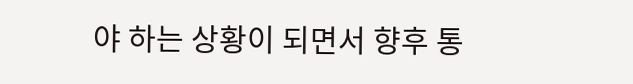야 하는 상황이 되면서 향후 통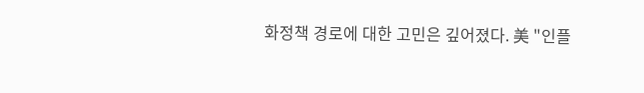화정책 경로에 대한 고민은 깊어졌다. 美 "인플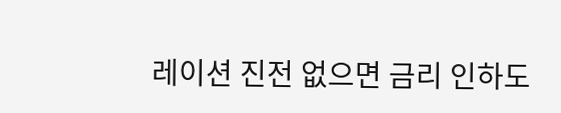레이션 진전 없으면 금리 인하도